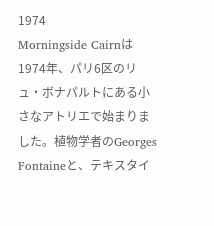1974
Morningside Cairnは1974年、パリ6区のリュ・ボナパルトにある小さなアトリエで始まりました。植物学者のGeorges Fontaineと、テキスタイ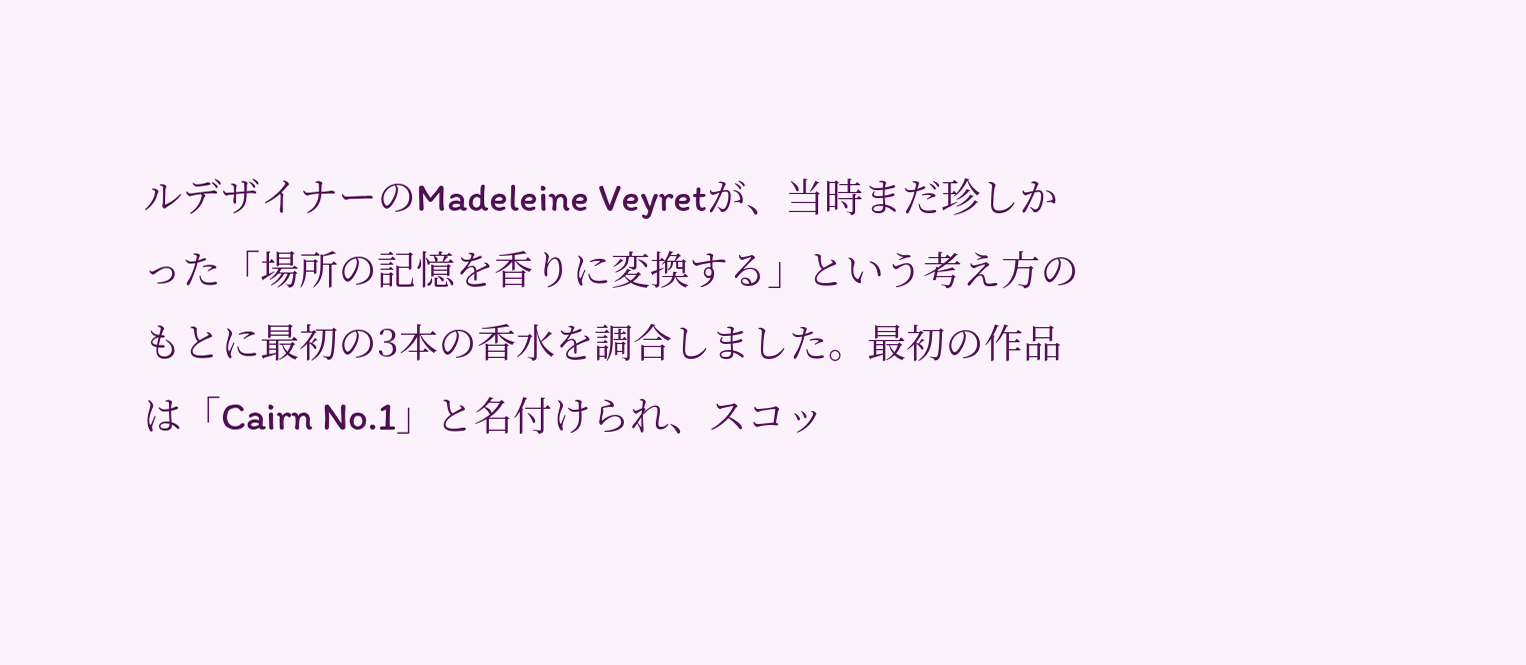ルデザイナーのMadeleine Veyretが、当時まだ珍しかった「場所の記憶を香りに変換する」という考え方のもとに最初の3本の香水を調合しました。最初の作品は「Cairn No.1」と名付けられ、スコッ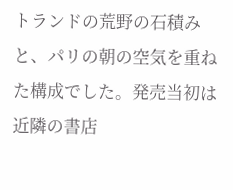トランドの荒野の石積みと、パリの朝の空気を重ねた構成でした。発売当初は近隣の書店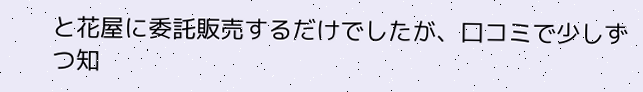と花屋に委託販売するだけでしたが、口コミで少しずつ知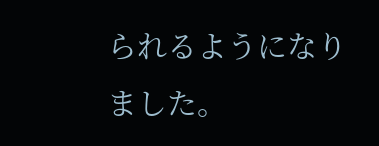られるようになりました。